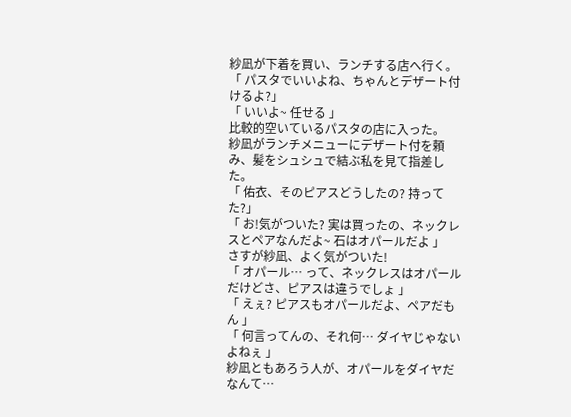紗凪が下着を買い、ランチする店へ行く。
「 パスタでいいよね、ちゃんとデザート付けるよ?」
「 いいよ~ 任せる 」
比較的空いているパスタの店に入った。
紗凪がランチメニューにデザート付を頼み、髪をシュシュで結ぶ私を見て指差した。
「 佑衣、そのピアスどうしたの? 持ってた?」
「 お!気がついた? 実は買ったの、ネックレスとペアなんだよ~ 石はオパールだよ 」
さすが紗凪、よく気がついた!
「 オパール… って、ネックレスはオパールだけどさ、ピアスは違うでしょ 」
「 えぇ? ピアスもオパールだよ、ペアだもん 」
「 何言ってんの、それ何… ダイヤじゃないよねぇ 」
紗凪ともあろう人が、オパールをダイヤだなんて…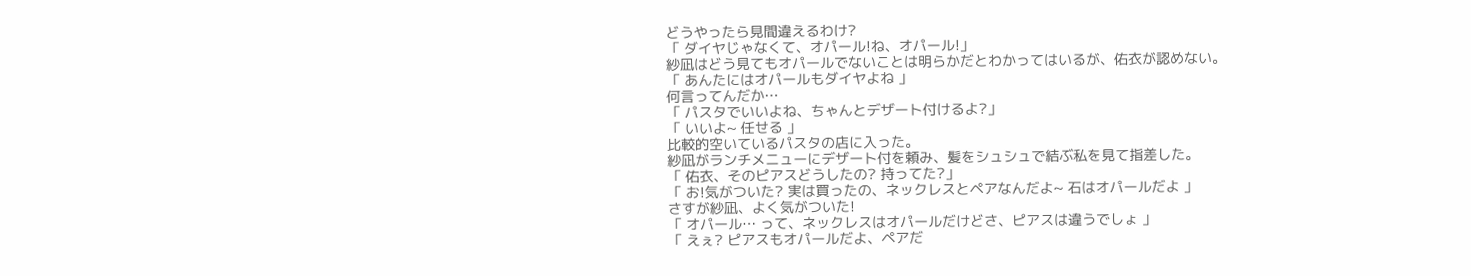どうやったら見間違えるわけ?
「 ダイヤじゃなくて、オパール!ね、オパール!」
紗凪はどう見てもオパールでないことは明らかだとわかってはいるが、佑衣が認めない。
「 あんたにはオパールもダイヤよね 」
何言ってんだか…
「 パスタでいいよね、ちゃんとデザート付けるよ?」
「 いいよ~ 任せる 」
比較的空いているパスタの店に入った。
紗凪がランチメニューにデザート付を頼み、髪をシュシュで結ぶ私を見て指差した。
「 佑衣、そのピアスどうしたの? 持ってた?」
「 お!気がついた? 実は買ったの、ネックレスとペアなんだよ~ 石はオパールだよ 」
さすが紗凪、よく気がついた!
「 オパール… って、ネックレスはオパールだけどさ、ピアスは違うでしょ 」
「 えぇ? ピアスもオパールだよ、ペアだ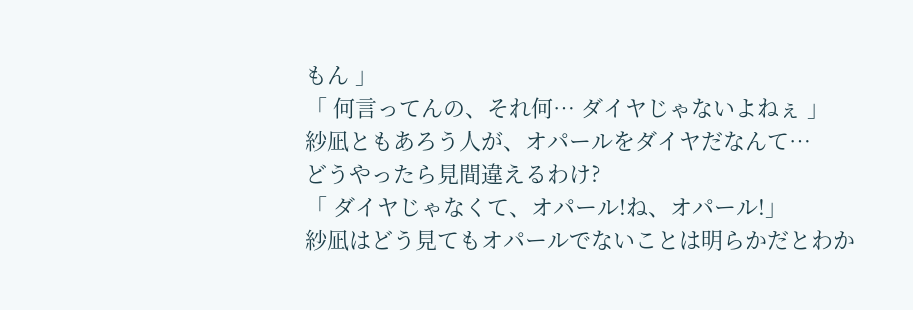もん 」
「 何言ってんの、それ何… ダイヤじゃないよねぇ 」
紗凪ともあろう人が、オパールをダイヤだなんて…
どうやったら見間違えるわけ?
「 ダイヤじゃなくて、オパール!ね、オパール!」
紗凪はどう見てもオパールでないことは明らかだとわか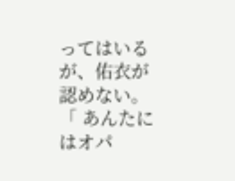ってはいるが、佑衣が認めない。
「 あんたにはオパ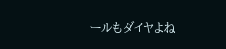ールもダイヤよね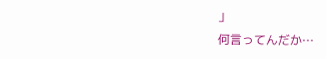」
何言ってんだか…